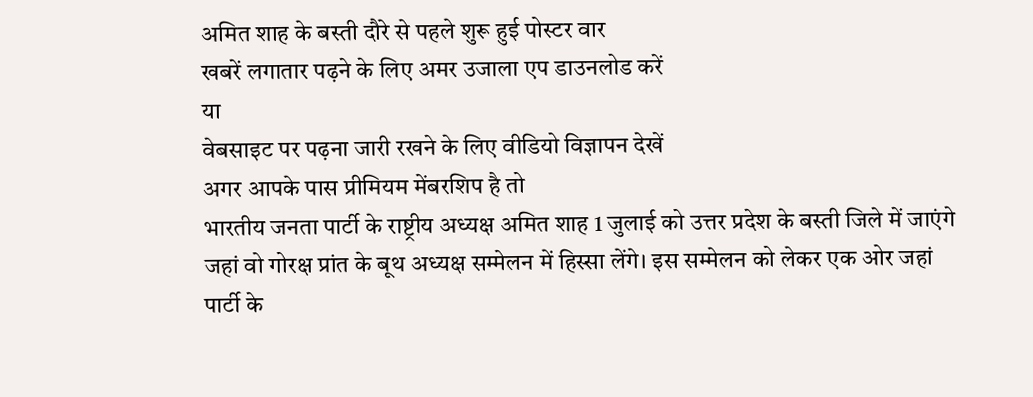अमित शाह के बस्ती दौरे से पहले शुरू हुई पोस्टर वार
खबरें लगातार पढ़ने के लिए अमर उजाला एप डाउनलोड करें
या
वेबसाइट पर पढ़ना जारी रखने के लिए वीडियो विज्ञापन देखें
अगर आपके पास प्रीमियम मेंबरशिप है तो
भारतीय जनता पार्टी के राष्ट्रीय अध्यक्ष अमित शाह 1 जुलाई को उत्तर प्रदेश के बस्ती जिले में जाएंगे जहां वो गोरक्ष प्रांत के बूथ अध्यक्ष सम्मेलन में हिस्सा लेंगे। इस सम्मेलन को लेकर एक ओर जहां पार्टी के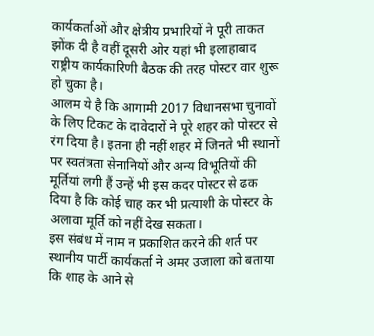कार्यकर्ताओं और क्षेत्रीय प्रभारियों ने पूरी ताकत झोंक दी है वहीं दूसरी ओर यहां भी इलाहाबाद राष्ट्रीय कार्यकारिणी बैठक की तरह पोस्टर वार शुरू हो चुका है।
आलम ये है कि आगामी 2017 विधानसभा चुनावों के लिए टिकट के दावेदारों ने पूरे शहर को पोस्टर से रंग दिया है। इतना ही नहीं शहर में जिनते भी स्थानों पर स्वतंत्रता सेनानियों और अन्य विभूतियों की मूर्तियां लगी हैं उन्हें भी इस कदर पोस्टर से ढक दिया है कि कोई चाह कर भी प्रत्याशी के पोस्टर के अलावा मूर्ति को नहीं देख सकता।
इस संबंध में नाम न प्रकाशित करने की शर्त पर स्थानीय पार्टी कार्यकर्ता ने अमर उजाला को बताया कि शाह के आने से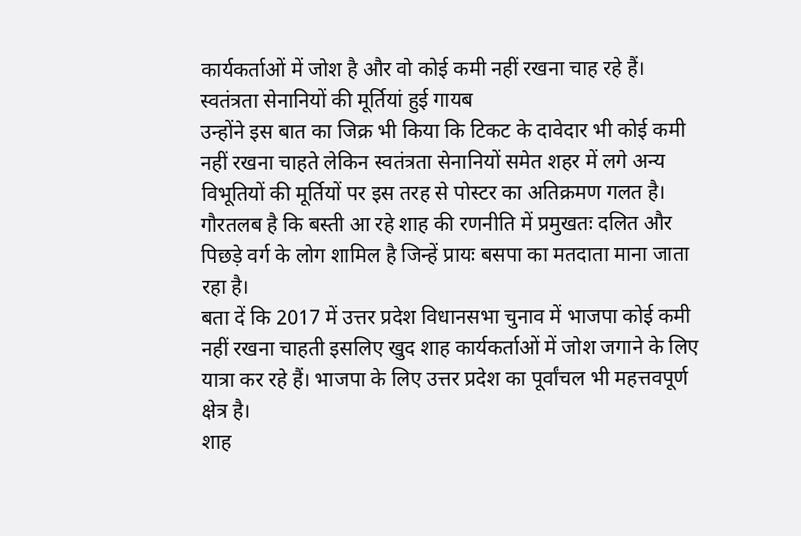कार्यकर्ताओं में जोश है और वो कोई कमी नहीं रखना चाह रहे हैं।
स्वतंत्रता सेनानियों की मूर्तियां हुई गायब
उन्होंने इस बात का जिक्र भी किया कि टिकट के दावेदार भी कोई कमी नहीं रखना चाहते लेकिन स्वतंत्रता सेनानियों समेत शहर में लगे अन्य विभूतियों की मूर्तियों पर इस तरह से पोस्टर का अतिक्रमण गलत है। गौरतलब है कि बस्ती आ रहे शाह की रणनीति में प्रमुखतः दलित और पिछड़े वर्ग के लोग शामिल है जिन्हें प्रायः बसपा का मतदाता माना जाता रहा है।
बता दें कि 2017 में उत्तर प्रदेश विधानसभा चुनाव में भाजपा कोई कमी नहीं रखना चाहती इसलिए खुद शाह कार्यकर्ताओं में जोश जगाने के लिए यात्रा कर रहे हैं। भाजपा के लिए उत्तर प्रदेश का पूर्वांचल भी महत्तवपूर्ण क्षेत्र है।
शाह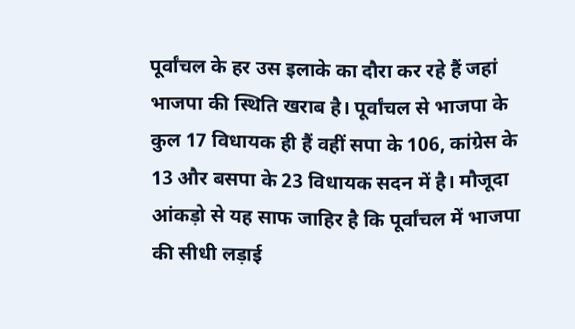पूर्वांचल के हर उस इलाके का दौरा कर रहे हैं जहां भाजपा की स्थिति खराब है। पूर्वांचल से भाजपा के कुल 17 विधायक ही हैं वहीं सपा के 106, कांग्रेस के 13 और बसपा के 23 विधायक सदन में है। मौजूदा आंकड़ो से यह साफ जाहिर है कि पूर्वांचल में भाजपा की सीधी लड़ाई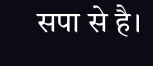सपा से है।